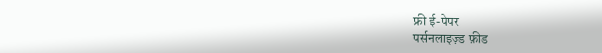फ्री ई-पेपर
पर्सनलाइज़्ड फ़ीड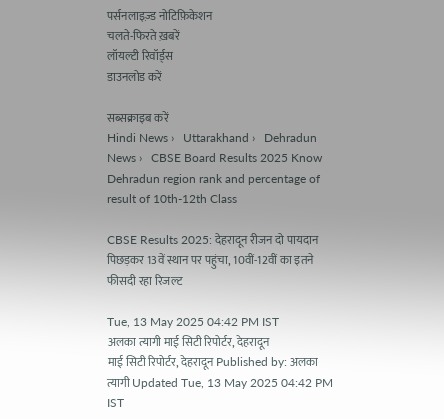पर्सनलाइज़्ड नोटिफ़िकेशन
चलते-फिरते ख़बरें
लॉयल्टी रिवॉर्ड्स
डाउनलोड करें

सब्सक्राइब करें
Hindi News ›   Uttarakhand ›   Dehradun News ›   CBSE Board Results 2025 Know Dehradun region rank and percentage of result of 10th-12th Class

CBSE Results 2025: देहरादून रीजन दो पायदान पिछड़कर 13वें स्थान पर पहुंचा, 10वीं-12वीं का इतने फीसदी रहा रिजल्ट

Tue, 13 May 2025 04:42 PM IST
अलका त्यागी माई सिटी रिपोर्टर, देहरादून
माई सिटी रिपोर्टर, देहरादून Published by: अलका त्यागी Updated Tue, 13 May 2025 04:42 PM IST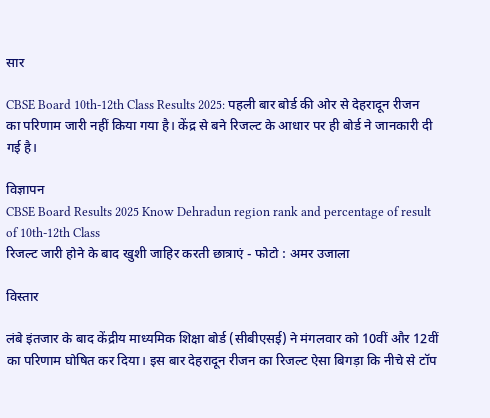सार

CBSE Board 10th-12th Class Results 2025: पहली बार बोर्ड की ओर से देहरादून रीजन का परिणाम जारी नहीं किया गया है। केंद्र से बने रिजल्ट के आधार पर ही बोर्ड ने जानकारी दी गई है।

विज्ञापन
CBSE Board Results 2025 Know Dehradun region rank and percentage of result of 10th-12th Class
रिजल्ट जारी होने के बाद खुशी जाहिर करती छात्राएं - फोटो : अमर उजाला

विस्तार

लंबे इंतजार के बाद केंद्रीय माध्यमिक शिक्षा बोर्ड (सीबीएसई) ने मंगलवार को 10वीं और 12वीं का परिणाम घोषित कर दिया। इस बार देहरादून रीजन का रिजल्ट ऐसा बिगड़ा कि नीचे से टॉप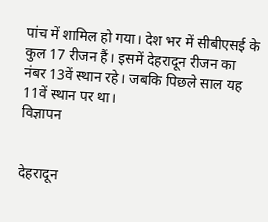पांच में शामिल हो गया। देश भर में सीबीएसई के कुल 17 रीजन हैं। इसमें देहरादून रीजन का नंबर 13वें स्थान रहे। जबकि पिछले साल यह 11वें स्थान पर था।
विज्ञापन


देहरादून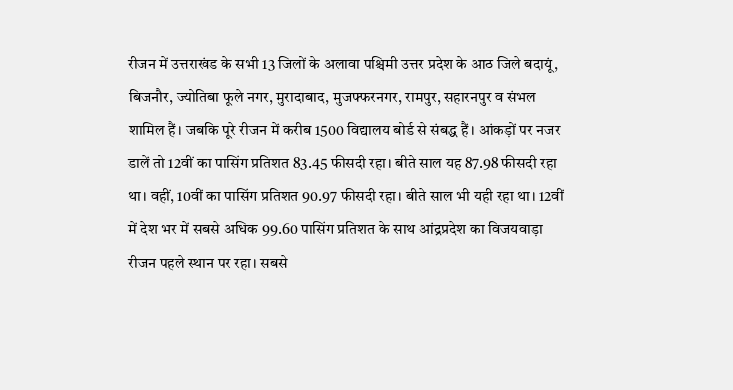रीजन में उत्तराखंड के सभी 13 जिलों के अलावा पश्चिमी उत्तर प्रदेश के आठ जिले बदायूं, बिजनौर, ज्योतिबा फूले नगर, मुरादाबाद, मुजफ्फरनगर, रामपुर, सहारनपुर व संभल शामिल हैं। जबकि पूरे रीजन में करीब 1500 विद्यालय बोर्ड से संबद्ध हैं। आंकड़ों पर नजर डालें तो 12वीं का पासिंग प्रतिशत 83.45 फीसदी रहा। बीते साल यह 87.98 फीसदी रहा था। वहीं, 10वीं का पासिंग प्रतिशत 90.97 फीसदी रहा। बीते साल भी यही रहा था। 12वीं में देश भर में सबसे अधिक 99.60 पासिंग प्रतिशत के साथ आंद्रप्रदेश का विजयवाड़ा रीजन पहले स्थान पर रहा। सबसे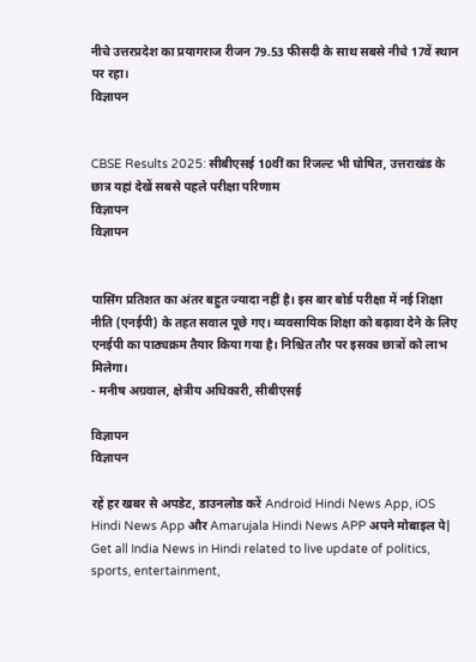नीचे उत्तरप्रदेश का प्रयागराज रीजन 79.53 फीसदी के साथ सबसे नीचे 17वें स्थान पर रहा।
विज्ञापन


CBSE Results 2025: सीबीएसई 10वीं का रिजल्ट भी घोषित, उत्तराखंड के छात्र यहां देखें सबसे पहले परीक्षा परिणाम
विज्ञापन
विज्ञापन


पासिंग प्रतिशत का अंतर बहुत ज्यादा नहीं है। इस बार बोर्ड परीक्षा में नई शिक्षा नीति (एनईपी) के तहत सवाल पूछे गए। व्यवसायिक शिक्षा को बढ़ावा देने के लिए एनईपी का पाठ्यक्रम तैयार किया गया है। निश्चित तौर पर इसका छात्रों को लाभ मिलेगा।
- मनीष अग्रवाल, क्षेत्रीय अधिकारी, सीबीएसई

विज्ञापन
विज्ञापन

रहें हर खबर से अपडेट, डाउनलोड करें Android Hindi News App, iOS Hindi News App और Amarujala Hindi News APP अपने मोबाइल पे|
Get all India News in Hindi related to live update of politics, sports, entertainment,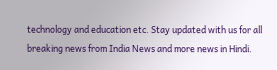technology and education etc. Stay updated with us for all breaking news from India News and more news in Hindi.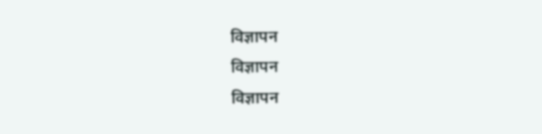विज्ञापन
विज्ञापन
विज्ञापन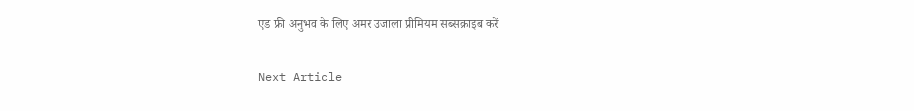एड फ्री अनुभव के लिए अमर उजाला प्रीमियम सब्सक्राइब करें

Next Article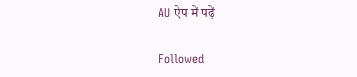AU ऐप में पढ़ें

Followed